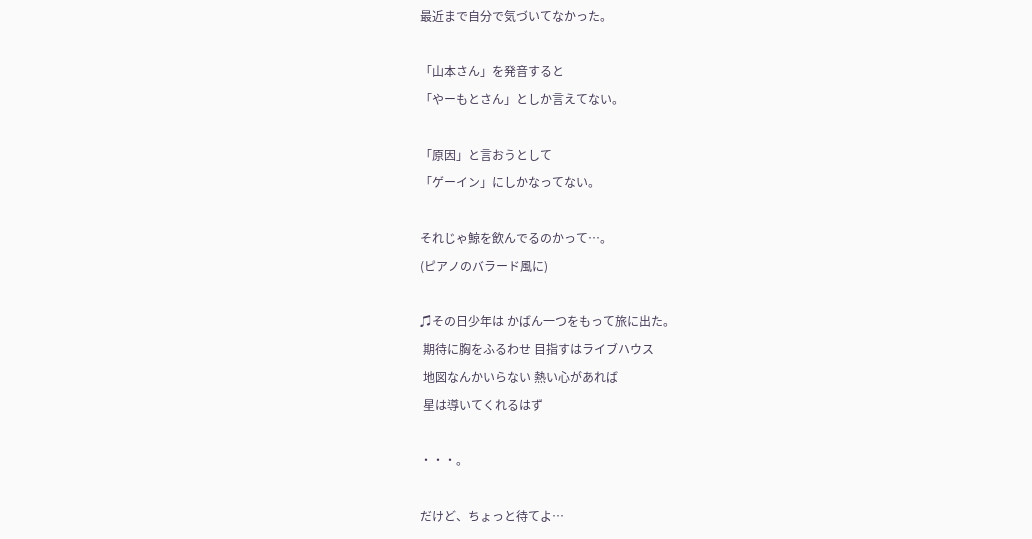最近まで自分で気づいてなかった。

「山本さん」を発音すると
「やーもとさん」としか言えてない。

「原因」と言おうとして
「ゲーイン」にしかなってない。

それじゃ鯨を飲んでるのかって…。
(ピアノのバラード風に)

♫その日少年は かばん一つをもって旅に出た。
 期待に胸をふるわせ 目指すはライブハウス
 地図なんかいらない 熱い心があれば
 星は導いてくれるはず

・・・。

だけど、ちょっと待てよ…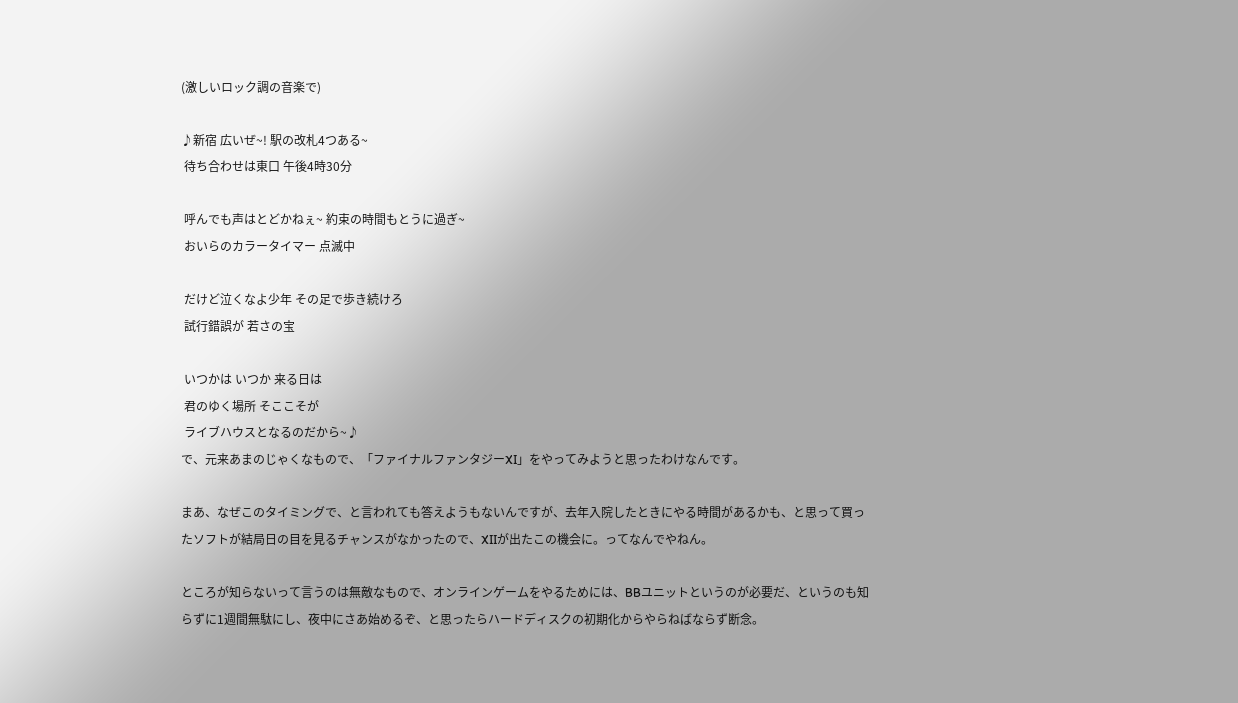(激しいロック調の音楽で)

♪新宿 広いぜ~! 駅の改札4つある~
 待ち合わせは東口 午後4時30分

 呼んでも声はとどかねぇ~ 約束の時間もとうに過ぎ~
 おいらのカラータイマー 点滅中

 だけど泣くなよ少年 その足で歩き続けろ
 試行錯誤が 若さの宝

 いつかは いつか 来る日は
 君のゆく場所 そここそが
 ライブハウスとなるのだから~♪
で、元来あまのじゃくなもので、「ファイナルファンタジーXI」をやってみようと思ったわけなんです。

まあ、なぜこのタイミングで、と言われても答えようもないんですが、去年入院したときにやる時間があるかも、と思って買ったソフトが結局日の目を見るチャンスがなかったので、XIIが出たこの機会に。ってなんでやねん。

ところが知らないって言うのは無敵なもので、オンラインゲームをやるためには、BBユニットというのが必要だ、というのも知らずに1週間無駄にし、夜中にさあ始めるぞ、と思ったらハードディスクの初期化からやらねばならず断念。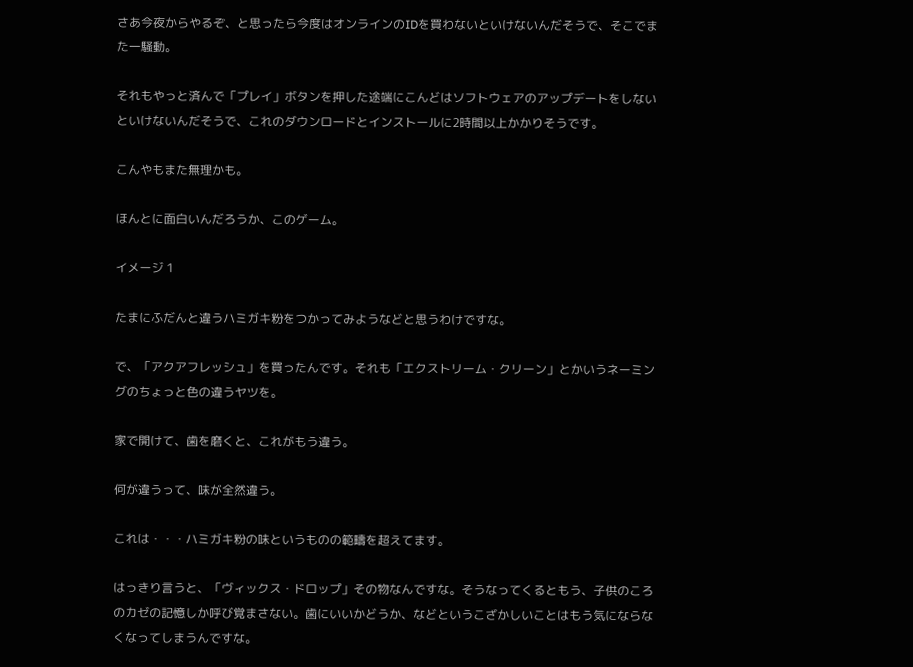さあ今夜からやるぞ、と思ったら今度はオンラインのIDを買わないといけないんだそうで、そこでまた一騒動。

それもやっと済んで「プレイ」ボタンを押した途端にこんどはソフトウェアのアップデートをしないといけないんだそうで、これのダウンロードとインストールに2時間以上かかりそうです。

こんやもまた無理かも。

ほんとに面白いんだろうか、このゲーム。

イメージ 1

たまにふだんと違うハミガキ粉をつかってみようなどと思うわけですな。

で、「アクアフレッシュ」を買ったんです。それも「エクストリーム・クリーン」とかいうネーミングのちょっと色の違うヤツを。

家で開けて、歯を磨くと、これがもう違う。

何が違うって、味が全然違う。

これは・・・ハミガキ粉の味というものの範疇を超えてます。

はっきり言うと、「ヴィックス・ドロップ」その物なんですな。そうなってくるともう、子供のころのカゼの記憶しか呼び覚まさない。歯にいいかどうか、などというこざかしいことはもう気にならなくなってしまうんですな。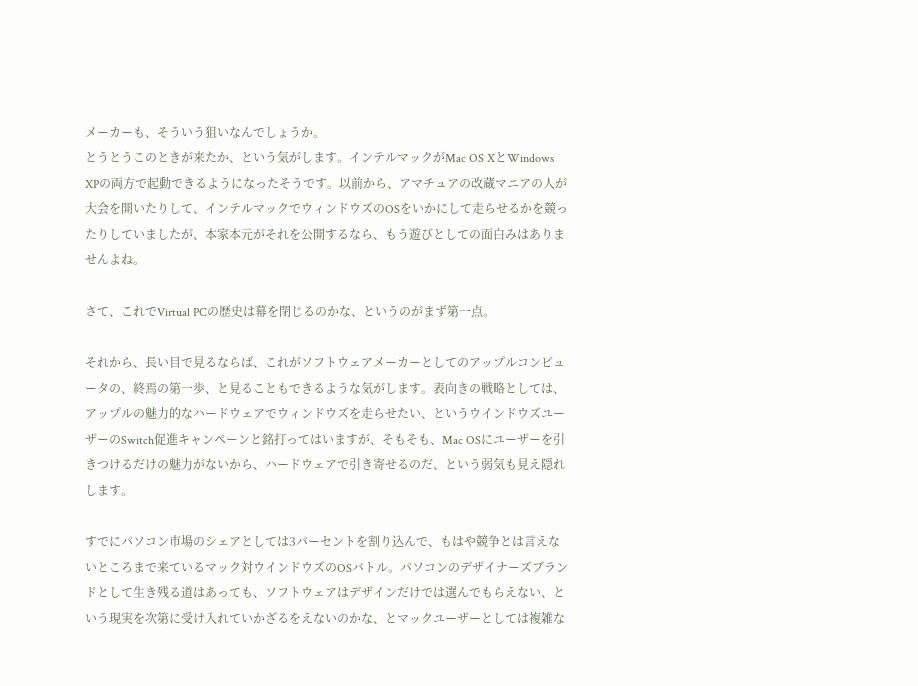メーカーも、そういう狙いなんでしょうか。
とうとうこのときが来たか、という気がします。インテルマックがMac OS XとWindows XPの両方で起動できるようになったそうです。以前から、アマチュアの改蔵マニアの人が大会を開いたりして、インテルマックでウィンドウズのOSをいかにして走らせるかを競ったりしていましたが、本家本元がそれを公開するなら、もう遊びとしての面白みはありませんよね。

さて、これでVirtual PCの歴史は幕を閉じるのかな、というのがまず第一点。

それから、長い目で見るならば、これがソフトウェアメーカーとしてのアップルコンピュータの、終焉の第一歩、と見ることもできるような気がします。表向きの戦略としては、アップルの魅力的なハードウェアでウィンドウズを走らせたい、というウインドウズユーザーのSwitch促進キャンペーンと銘打ってはいますが、そもそも、Mac OSにユーザーを引きつけるだけの魅力がないから、ハードウェアで引き寄せるのだ、という弱気も見え隠れします。

すでにパソコン市場のシェアとしては3パーセントを割り込んで、もはや競争とは言えないところまで来ているマック対ウインドウズのOSバトル。パソコンのデザイナーズブランドとして生き残る道はあっても、ソフトウェアはデザインだけでは選んでもらえない、という現実を次第に受け入れていかざるをえないのかな、とマックユーザーとしては複雑な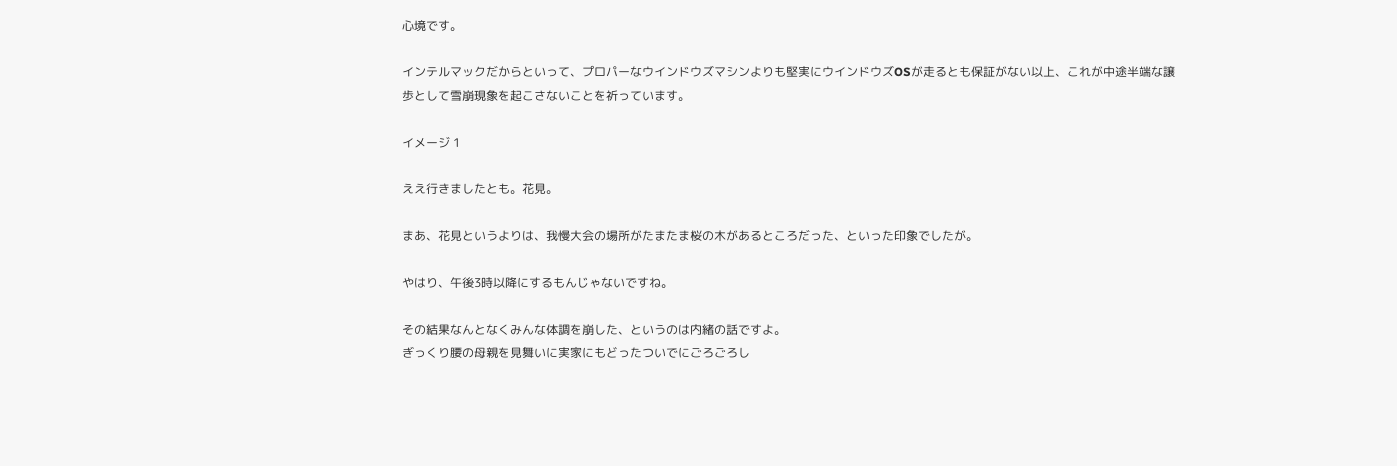心境です。

インテルマックだからといって、プロパーなウインドウズマシンよりも堅実にウインドウズOSが走るとも保証がない以上、これが中途半端な譲歩として雪崩現象を起こさないことを祈っています。

イメージ 1

ええ行きましたとも。花見。

まあ、花見というよりは、我慢大会の場所がたまたま桜の木があるところだった、といった印象でしたが。

やはり、午後3時以降にするもんじゃないですね。

その結果なんとなくみんな体調を崩した、というのは内緒の話ですよ。
ぎっくり腰の母親を見舞いに実家にもどったついでにごろごろし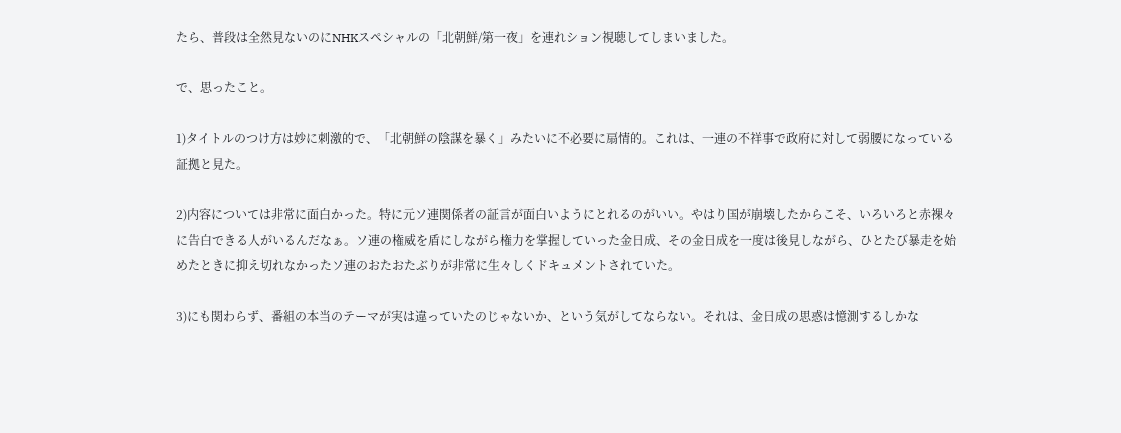たら、普段は全然見ないのにNHKスペシャルの「北朝鮮/第一夜」を連れション視聴してしまいました。

で、思ったこと。

1)タイトルのつけ方は妙に刺激的で、「北朝鮮の陰謀を暴く」みたいに不必要に扇情的。これは、一連の不祥事で政府に対して弱腰になっている証拠と見た。

2)内容については非常に面白かった。特に元ソ連関係者の証言が面白いようにとれるのがいい。やはり国が崩壊したからこそ、いろいろと赤裸々に告白できる人がいるんだなぁ。ソ連の権威を盾にしながら権力を掌握していった金日成、その金日成を一度は後見しながら、ひとたび暴走を始めたときに抑え切れなかったソ連のおたおたぶりが非常に生々しくドキュメントされていた。

3)にも関わらず、番組の本当のテーマが実は違っていたのじゃないか、という気がしてならない。それは、金日成の思惑は憶測するしかな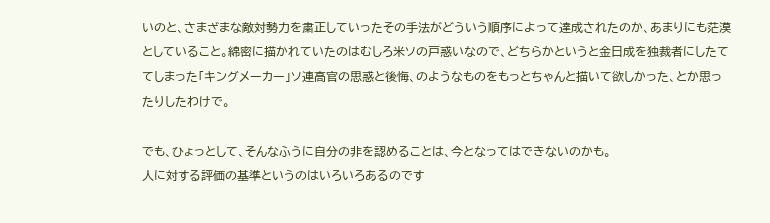いのと、さまざまな敵対勢力を粛正していったその手法がどういう順序によって達成されたのか、あまりにも茫漠としていること。綿密に描かれていたのはむしろ米ソの戸惑いなので、どちらかというと金日成を独裁者にしたててしまった「キングメーカー」ソ連高官の思惑と後悔、のようなものをもっとちゃんと描いて欲しかった、とか思ったりしたわけで。

でも、ひょっとして、そんなふうに自分の非を認めることは、今となってはできないのかも。
人に対する評価の基準というのはいろいろあるのです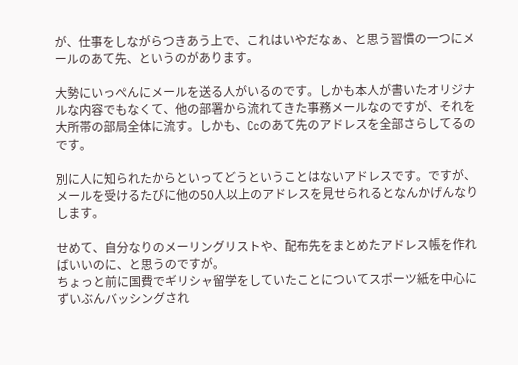が、仕事をしながらつきあう上で、これはいやだなぁ、と思う習慣の一つにメールのあて先、というのがあります。

大勢にいっぺんにメールを送る人がいるのです。しかも本人が書いたオリジナルな内容でもなくて、他の部署から流れてきた事務メールなのですが、それを大所帯の部局全体に流す。しかも、Ccのあて先のアドレスを全部さらしてるのです。

別に人に知られたからといってどうということはないアドレスです。ですが、メールを受けるたびに他の50人以上のアドレスを見せられるとなんかげんなりします。

せめて、自分なりのメーリングリストや、配布先をまとめたアドレス帳を作ればいいのに、と思うのですが。
ちょっと前に国費でギリシャ留学をしていたことについてスポーツ紙を中心にずいぶんバッシングされ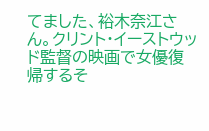てました、裕木奈江さん。クリント・イーストウッド監督の映画で女優復帰するそ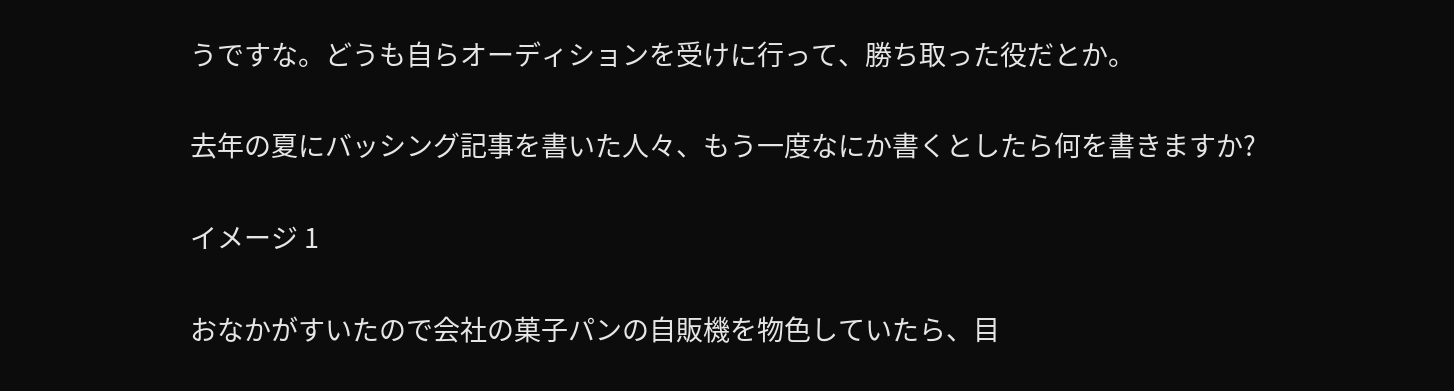うですな。どうも自らオーディションを受けに行って、勝ち取った役だとか。

去年の夏にバッシング記事を書いた人々、もう一度なにか書くとしたら何を書きますか?

イメージ 1

おなかがすいたので会社の菓子パンの自販機を物色していたら、目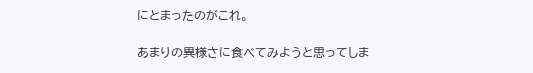にとまったのがこれ。

あまりの異様さに食べてみようと思ってしま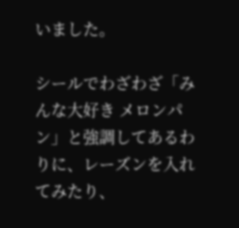いました。

シールでわざわざ「みんな大好き メロンパン」と強調してあるわりに、レーズンを入れてみたり、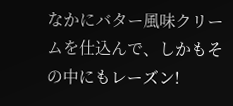なかにバター風味クリームを仕込んで、しかもその中にもレーズン!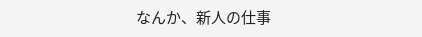なんか、新人の仕事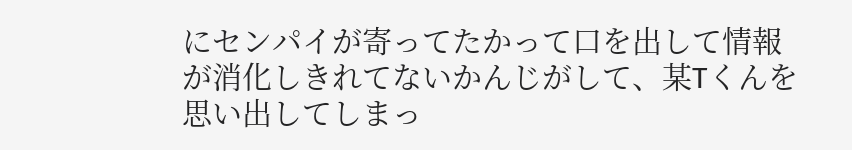にセンパイが寄ってたかって口を出して情報が消化しきれてないかんじがして、某Tくんを思い出してしまっ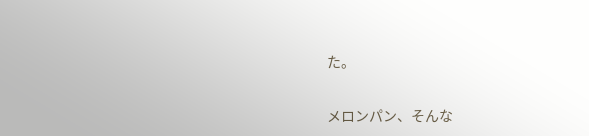た。

メロンパン、そんな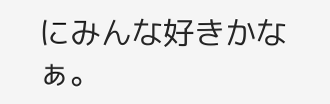にみんな好きかなぁ。